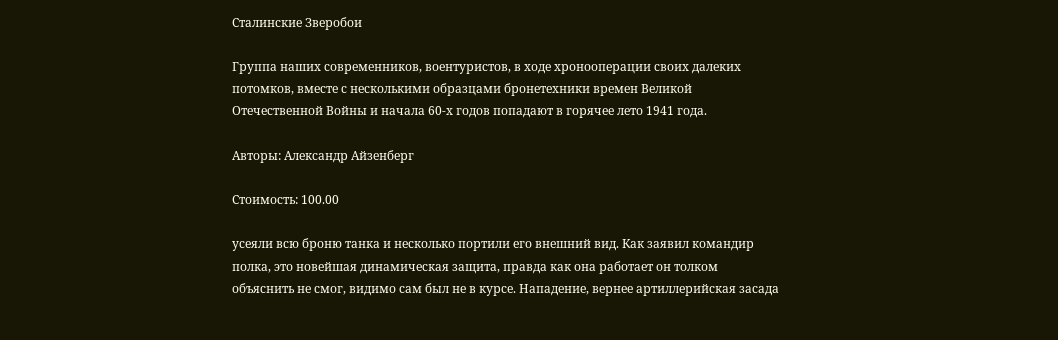Сталинские Зверобои

Группа наших современников, воентуристов, в ходе хронооперации своих далеких потомков, вместе с несколькими образцами бронетехники времен Великой Отечественной Войны и начала 60-х годов попадают в горячее лето 1941 года.

Авторы: Александр Айзенберг

Стоимость: 100.00

усеяли всю броню танка и несколько портили его внешний вид. Как заявил командир полка, это новейшая динамическая защита, правда как она работает он толком объяснить не смог, видимо сам был не в курсе. Нападение, вернее артиллерийская засада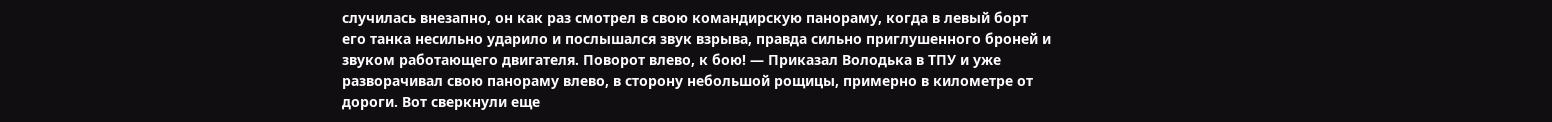случилась внезапно, он как раз смотрел в свою командирскую панораму, когда в левый борт его танка несильно ударило и послышался звук взрыва, правда сильно приглушенного броней и звуком работающего двигателя. Поворот влево, к бою! — Приказал Володька в ТПУ и уже разворачивал свою панораму влево, в сторону небольшой рощицы, примерно в километре от дороги. Вот сверкнули еще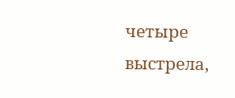четыре выстрела,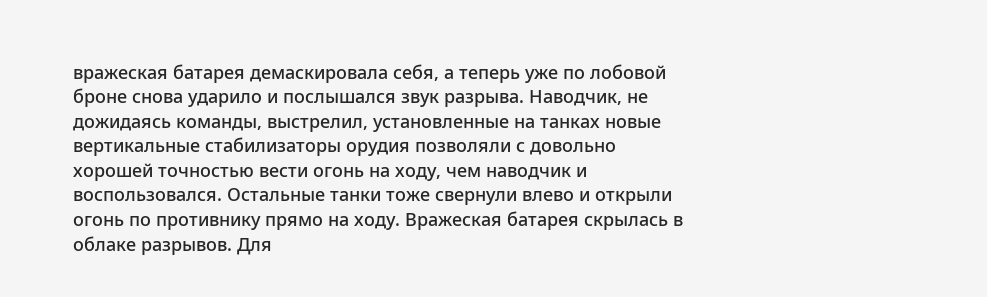вражеская батарея демаскировала себя, а теперь уже по лобовой броне снова ударило и послышался звук разрыва. Наводчик, не дожидаясь команды, выстрелил, установленные на танках новые вертикальные стабилизаторы орудия позволяли с довольно хорошей точностью вести огонь на ходу, чем наводчик и воспользовался. Остальные танки тоже свернули влево и открыли огонь по противнику прямо на ходу. Вражеская батарея скрылась в облаке разрывов. Для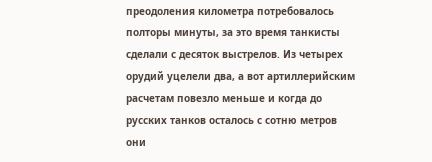преодоления километра потребовалось полторы минуты, за это время танкисты сделали с десяток выстрелов. Из четырех орудий уцелели два, а вот артиллерийским расчетам повезло меньше и когда до русских танков осталось с сотню метров они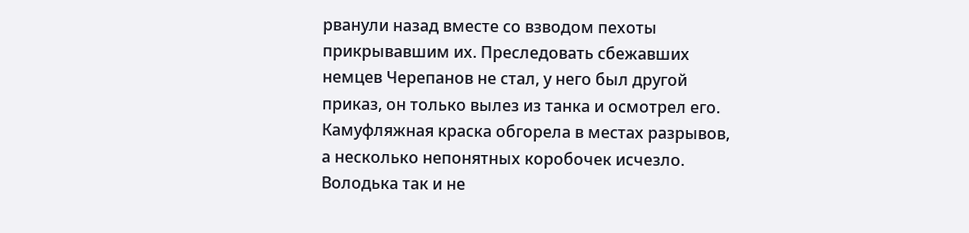рванули назад вместе со взводом пехоты прикрывавшим их. Преследовать сбежавших немцев Черепанов не стал, у него был другой приказ, он только вылез из танка и осмотрел его. Камуфляжная краска обгорела в местах разрывов, а несколько непонятных коробочек исчезло. Володька так и не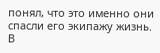понял, что это именно они спасли его экипажу жизнь. В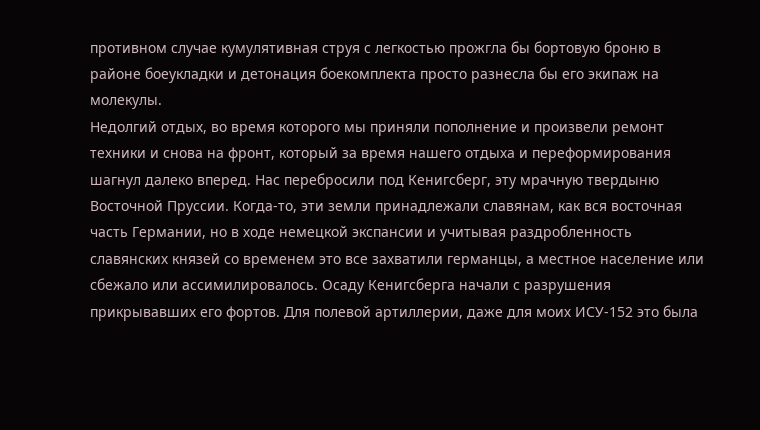противном случае кумулятивная струя с легкостью прожгла бы бортовую броню в районе боеукладки и детонация боекомплекта просто разнесла бы его экипаж на молекулы.
Недолгий отдых, во время которого мы приняли пополнение и произвели ремонт техники и снова на фронт, который за время нашего отдыха и переформирования шагнул далеко вперед. Нас перебросили под Кенигсберг, эту мрачную твердыню Восточной Пруссии. Когда-то, эти земли принадлежали славянам, как вся восточная часть Германии, но в ходе немецкой экспансии и учитывая раздробленность славянских князей со временем это все захватили германцы, а местное население или сбежало или ассимилировалось. Осаду Кенигсберга начали с разрушения прикрывавших его фортов. Для полевой артиллерии, даже для моих ИСУ-152 это была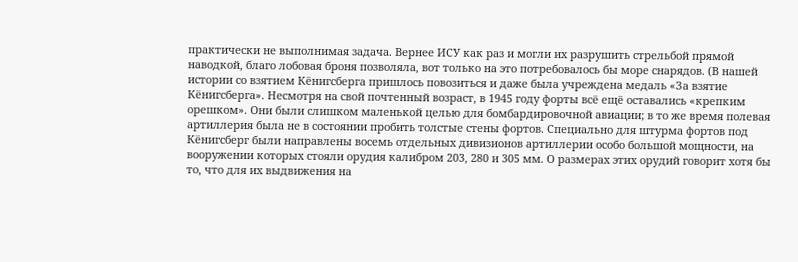практически не выполнимая задача. Вернее ИСУ как раз и могли их разрушить стрельбой прямой наводкой, благо лобовая броня позволяла, вот только на это потребовалось бы море снарядов. (В нашей истории со взятием Кёнигсберга пришлось повозиться и даже была учреждена медаль «За взятие Кёнигсберга». Несмотря на свой почтенный возраст, в 1945 году форты всё ещё оставались «крепким орешком». Они были слишком маленькой целью для бомбардировочной авиации; в то же время полевая артиллерия была не в состоянии пробить толстые стены фортов. Специально для штурма фортов под Кёнигсберг были направлены восемь отдельных дивизионов артиллерии особо большой мощности, на вооружении которых стояли орудия калибром 203, 280 и 305 мм. О размерах этих орудий говорит хотя бы то, что для их выдвижения на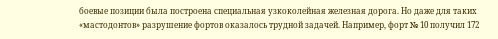боевые позиции была построена специальная узкоколейная железная дорога. Но даже для таких «мастодонтов» разрушение фортов оказалось трудной задачей. Например, форт № 10 получил 172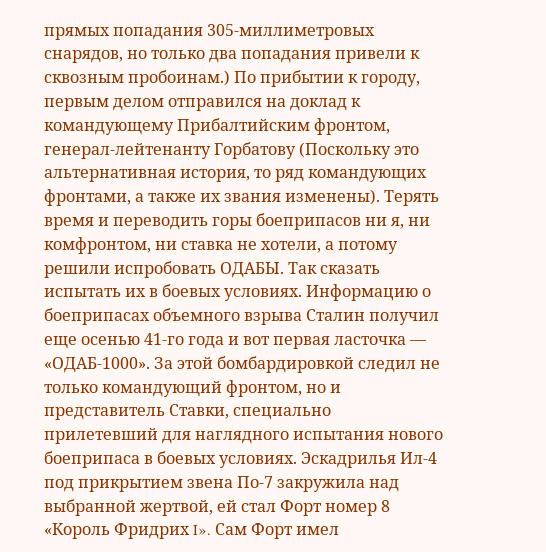прямых попадания 305-миллиметровых снарядов, но только два попадания привели к сквозным пробоинам.) По прибытии к городу, первым делом отправился на доклад к командующему Прибалтийским фронтом, генерал-лейтенанту Горбатову (Поскольку это альтернативная история, то ряд командующих фронтами, а также их звания изменены). Терять время и переводить горы боеприпасов ни я, ни комфронтом, ни ставка не хотели, а потому решили испробовать ОДАБЫ. Так сказать испытать их в боевых условиях. Информацию о боеприпасах объемного взрыва Сталин получил еще осенью 41-го года и вот первая ласточка — «ОДАБ-1000». За этой бомбардировкой следил не только командующий фронтом, но и представитель Ставки, специально прилетевший для наглядного испытания нового боеприпаса в боевых условиях. Эскадрилья Ил-4 под прикрытием звена По-7 закружила над выбранной жертвой, ей стал Форт номер 8 «Король Фридрих I». Сам Форт имел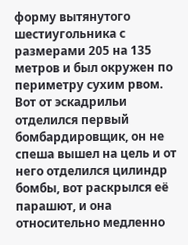форму вытянутого шестиугольника с размерами 205 на 135 метров и был окружен по периметру сухим рвом. Вот от эскадрильи отделился первый бомбардировщик, он не спеша вышел на цель и от него отделился цилиндр бомбы, вот раскрылся её парашют, и она относительно медленно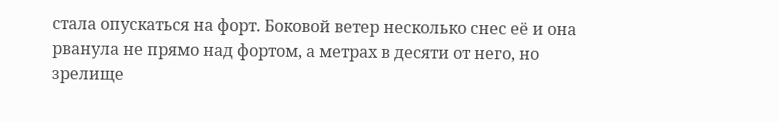стала опускаться на форт. Боковой ветер несколько снес её и она рванула не прямо над фортом, а метрах в десяти от него, но зрелище